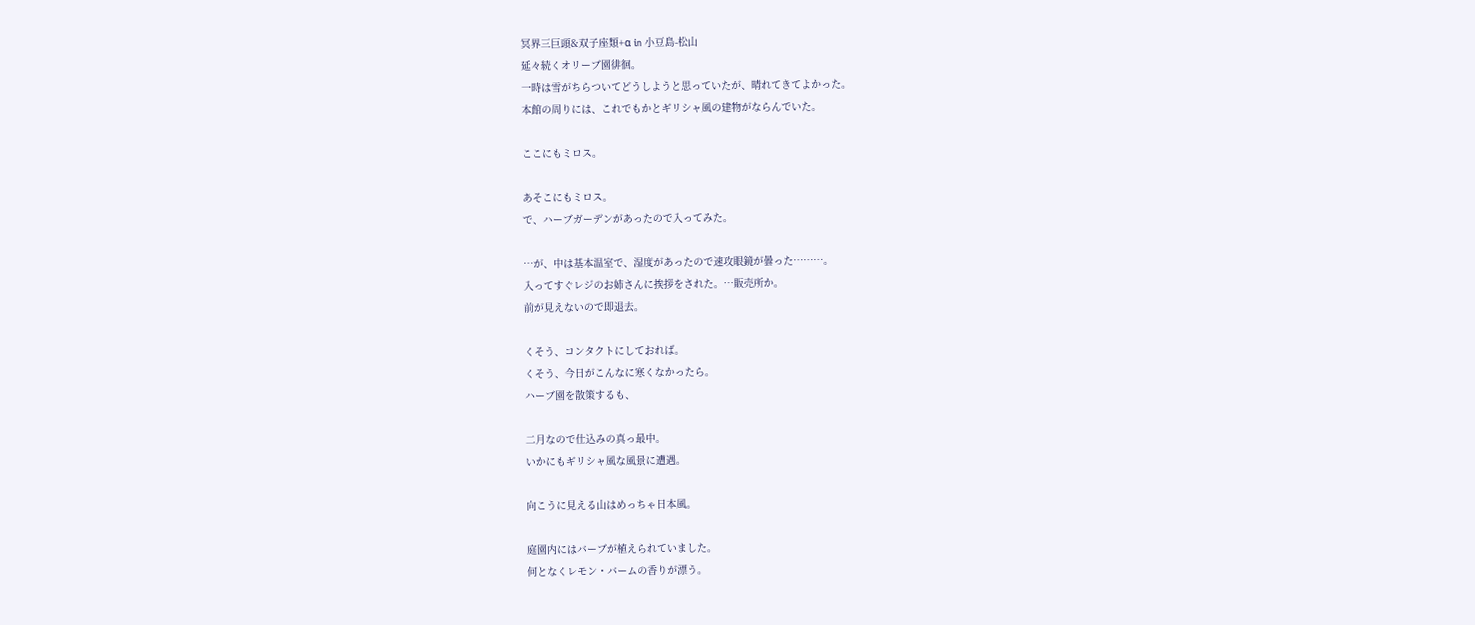冥界三巨頭&双子座類+α in 小豆島-松山
延々続くオリーブ園徘徊。
一時は雪がちらついてどうしようと思っていたが、晴れてきてよかった。
本館の周りには、これでもかとギリシャ風の建物がならんでいた。

ここにもミロス。

あそこにもミロス。
で、ハーブガーデンがあったので入ってみた。

…が、中は基本温室で、湿度があったので速攻眼鏡が曇った………。
入ってすぐレジのお姉さんに挨拶をされた。…販売所か。
前が見えないので即退去。

くそう、コンタクトにしておれば。
くそう、今日がこんなに寒くなかったら。
ハーブ園を散策するも、

二月なので仕込みの真っ最中。
いかにもギリシャ風な風景に遭遇。

向こうに見える山はめっちゃ日本風。

庭園内にはバーブが植えられていました。
何となくレモン・バームの香りが漂う。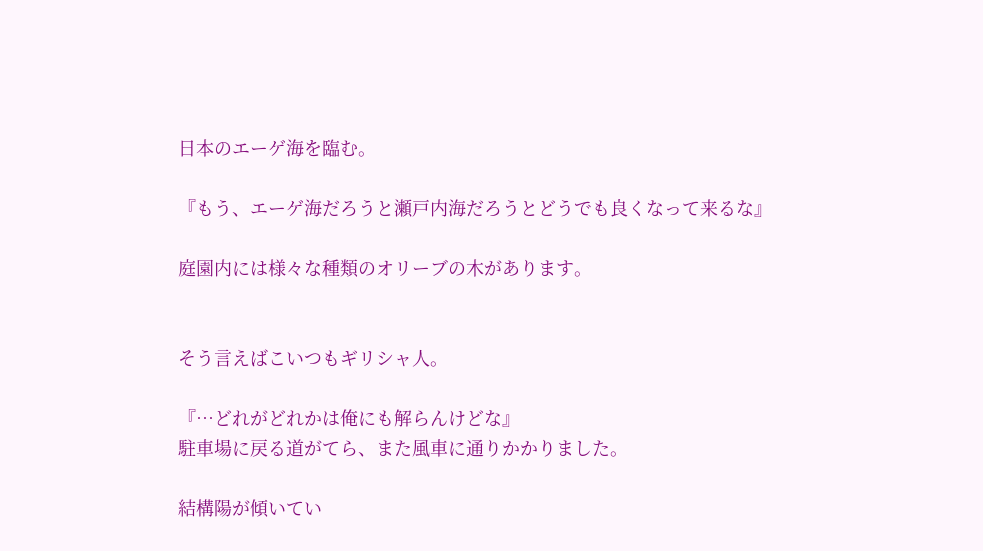日本のエーゲ海を臨む。

『もう、エーゲ海だろうと瀬戸内海だろうとどうでも良くなって来るな』

庭園内には様々な種類のオリーブの木があります。


そう言えばこいつもギリシャ人。

『…どれがどれかは俺にも解らんけどな』
駐車場に戻る道がてら、また風車に通りかかりました。

結構陽が傾いてい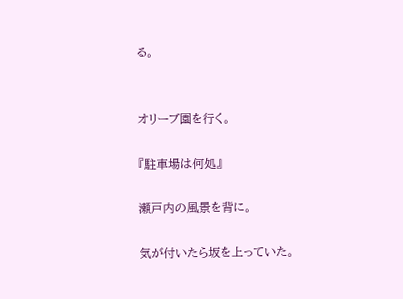る。


オリーブ園を行く。

『駐車場は何処』

瀬戸内の風景を背に。

気が付いたら坂を上っていた。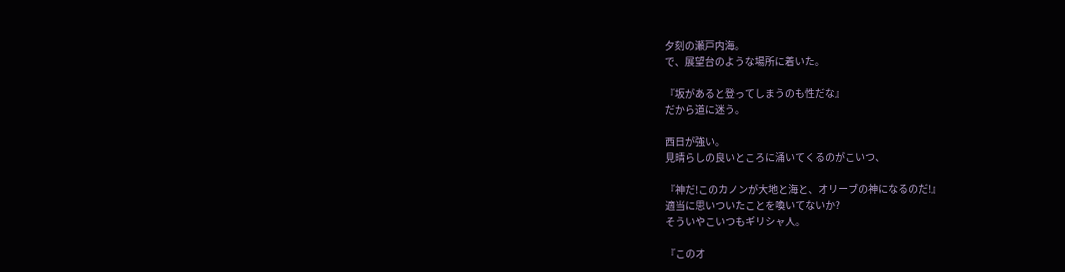夕刻の瀬戸内海。
で、展望台のような場所に着いた。

『坂があると登ってしまうのも性だな』
だから道に迷う。

西日が強い。
見晴らしの良いところに涌いてくるのがこいつ、

『神だ!このカノンが大地と海と、オリーブの神になるのだ!』
適当に思いついたことを喚いてないか?
そういやこいつもギリシャ人。

『このオ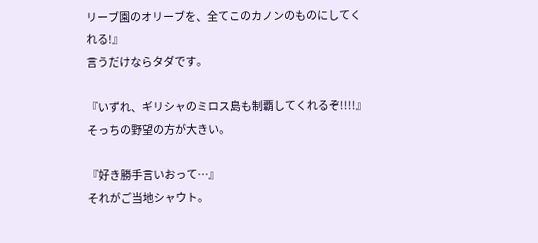リーブ園のオリーブを、全てこのカノンのものにしてくれる!』
言うだけならタダです。

『いずれ、ギリシャのミロス島も制覇してくれるぞ!!!!』
そっちの野望の方が大きい。

『好き勝手言いおって…』
それがご当地シャウト。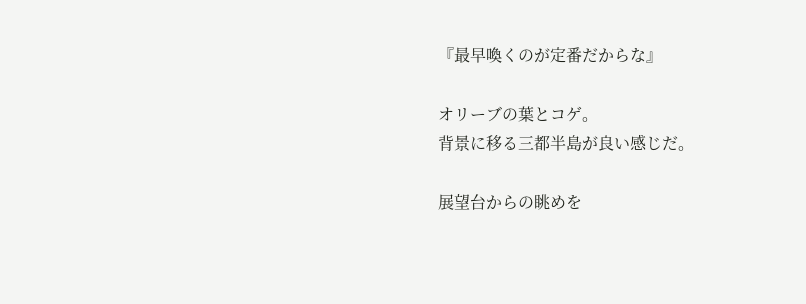『最早喚くのが定番だからな』

オリーブの葉とコゲ。
背景に移る三都半島が良い感じだ。

展望台からの眺めを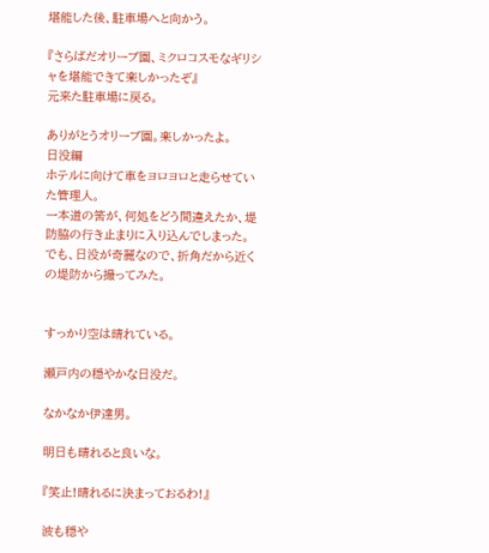堪能した後、駐車場へと向かう。

『さらばだオリーブ園、ミクロコスモなギリシャを堪能できて楽しかったぞ』
元来た駐車場に戻る。

ありがとうオリーブ園。楽しかったよ。
日没編
ホテルに向けて車をヨロヨロと走らせていた管理人。
一本道の筈が、何処をどう間違えたか、堤防脇の行き止まりに入り込んでしまった。
でも、日没が奇麗なので、折角だから近くの堤防から撮ってみた。


すっかり空は晴れている。

瀬戸内の穏やかな日没だ。

なかなか伊達男。

明日も晴れると良いな。

『笑止!晴れるに決まっておるわ!』

波も穏や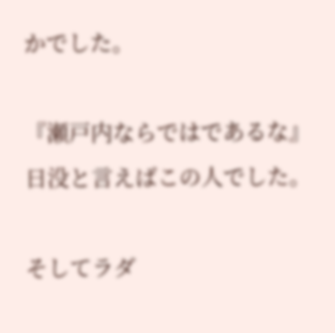かでした。

『瀬戸内ならではであるな』
日没と言えばこの人でした。

そしてラダ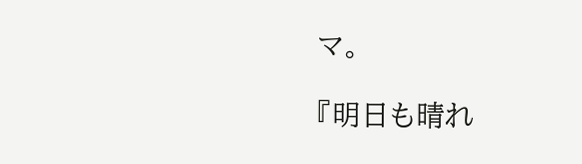マ。

『明日も晴れ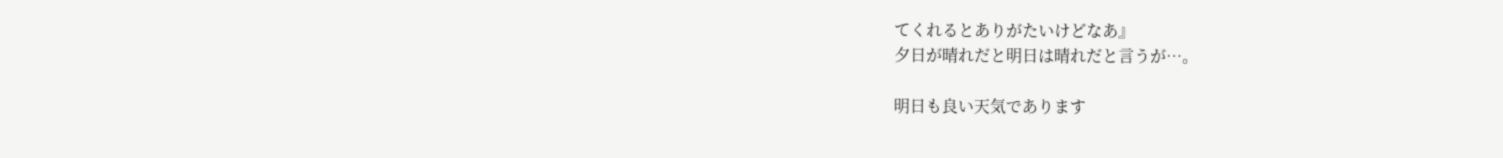てくれるとありがたいけどなあ』
夕日が晴れだと明日は晴れだと言うが…。

明日も良い天気であります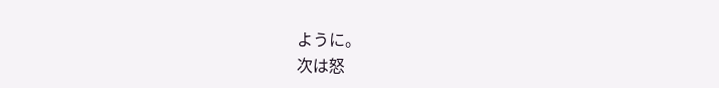ように。
次は怒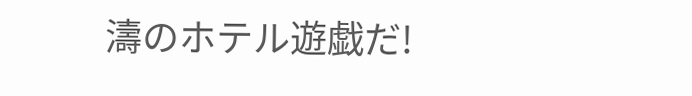濤のホテル遊戯だ!